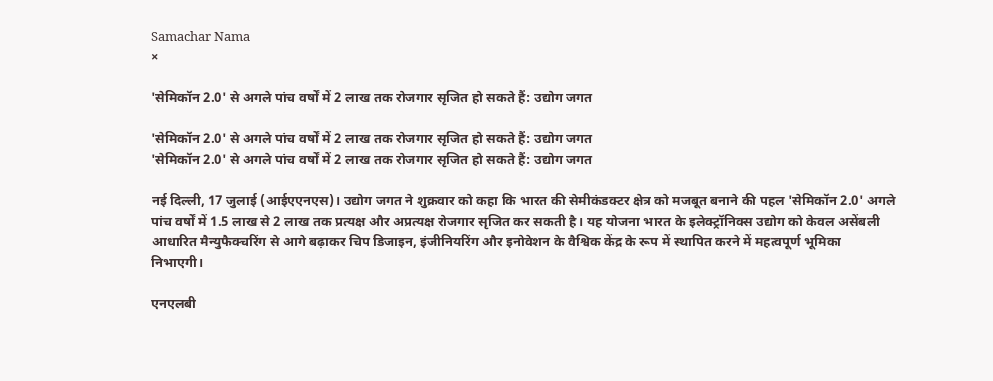Samachar Nama
×

'सेमिकॉन 2.0' से अगले पांच वर्षों में 2 लाख तक रोजगार सृजित हो सकते हैं: उद्योग जगत

'सेमिकॉन 2.0' से अगले पांच वर्षों में 2 लाख तक रोजगार सृजित हो सकते हैं: उद्योग जगत
'सेमिकॉन 2.0' से अगले पांच वर्षों में 2 लाख तक रोजगार सृजित हो सकते हैं: उद्योग जगत

नई दिल्ली, 17 जुलाई (आईएएनएस)। उद्योग जगत ने शुक्रवार को कहा कि भारत की सेमीकंडक्टर क्षेत्र को मजबूत बनाने की पहल 'सेमिकॉन 2.0' अगले पांच वर्षों में 1.5 लाख से 2 लाख तक प्रत्यक्ष और अप्रत्यक्ष रोजगार सृजित कर सकती है। यह योजना भारत के इलेक्ट्रॉनिक्स उद्योग को केवल असेंबली आधारित मैन्युफैक्चरिंग से आगे बढ़ाकर चिप डिजाइन, इंजीनियरिंग और इनोवेशन के वैश्विक केंद्र के रूप में स्थापित करने में महत्वपूर्ण भूमिका निभाएगी।

एनएलबी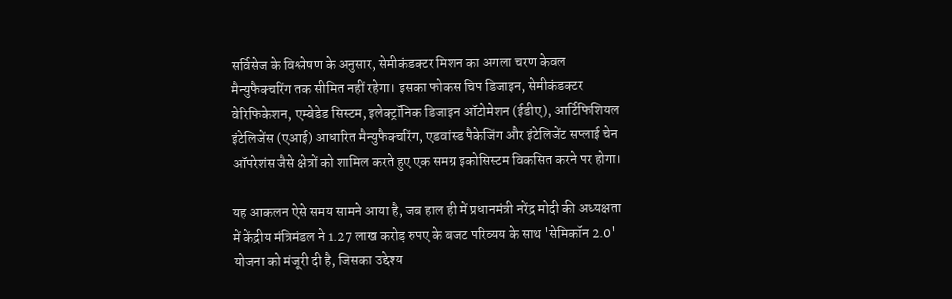सर्विसेज के विश्लेषण के अनुसार, सेमीकंडक्टर मिशन का अगला चरण केवल मैन्युफैक्चरिंग तक सीमित नहीं रहेगा। इसका फोकस चिप डिजाइन, सेमीकंडक्टर वेरिफिकेशन, एम्बेडेड सिस्टम, इलेक्ट्रॉनिक डिजाइन ऑटोमेशन (ईडीए), आर्टिफिशियल इंटेलिजेंस (एआई) आधारित मैन्युफैक्चरिंग, एडवांस्ड पैकेजिंग और इंटेलिजेंट सप्लाई चेन ऑपरेशंस जैसे क्षेत्रों को शामिल करते हुए एक समग्र इकोसिस्टम विकसित करने पर होगा।

यह आकलन ऐसे समय सामने आया है, जब हाल ही में प्रधानमंत्री नरेंद्र मोदी की अध्यक्षता में केंद्रीय मंत्रिमंडल ने 1.27 लाख करोड़ रुपए के बजट परिव्यय के साथ 'सेमिकॉन 2.0' योजना को मंजूरी दी है, जिसका उद्देश्य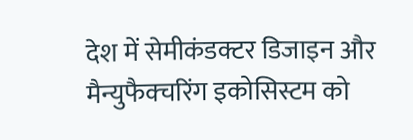देश में सेमीकंडक्टर डिजाइन और मैन्युफैक्चरिंग इकोसिस्टम को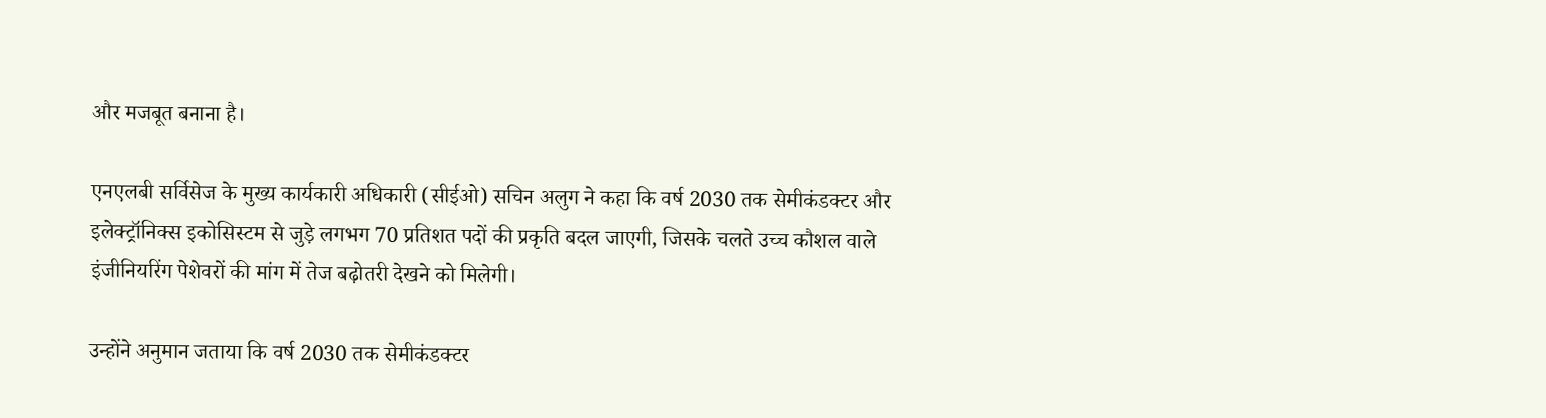और मजबूत बनाना है।

एनएलबी सर्विसेज के मुख्य कार्यकारी अधिकारी (सीईओ) सचिन अलुग ने कहा कि वर्ष 2030 तक सेमीकंडक्टर और इलेक्ट्रॉनिक्स इकोसिस्टम से जुड़े लगभग 70 प्रतिशत पदों की प्रकृति बदल जाएगी, जिसके चलते उच्च कौशल वाले इंजीनियरिंग पेशेवरों की मांग में तेज बढ़ोतरी देखने को मिलेगी।

उन्होंने अनुमान जताया कि वर्ष 2030 तक सेमीकंडक्टर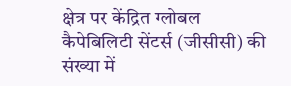क्षेत्र पर केंद्रित ग्लोबल कैपेबिलिटी सेंटर्स (जीसीसी) की संख्या में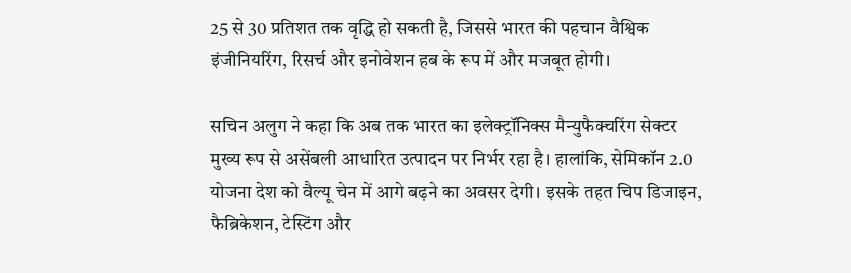25 से 30 प्रतिशत तक वृद्धि हो सकती है, जिससे भारत की पहचान वैश्विक इंजीनियरिंग, रिसर्च और इनोवेशन हब के रूप में और मजबूत होगी।

सचिन अलुग ने कहा कि अब तक भारत का इलेक्ट्रॉनिक्स मैन्युफैक्चरिंग सेक्टर मुख्य रूप से असेंबली आधारित उत्पादन पर निर्भर रहा है। हालांकि, सेमिकॉन 2.0 योजना देश को वैल्यू चेन में आगे बढ़ने का अवसर देगी। इसके तहत चिप डिजाइन, फैब्रिकेशन, टेस्टिंग और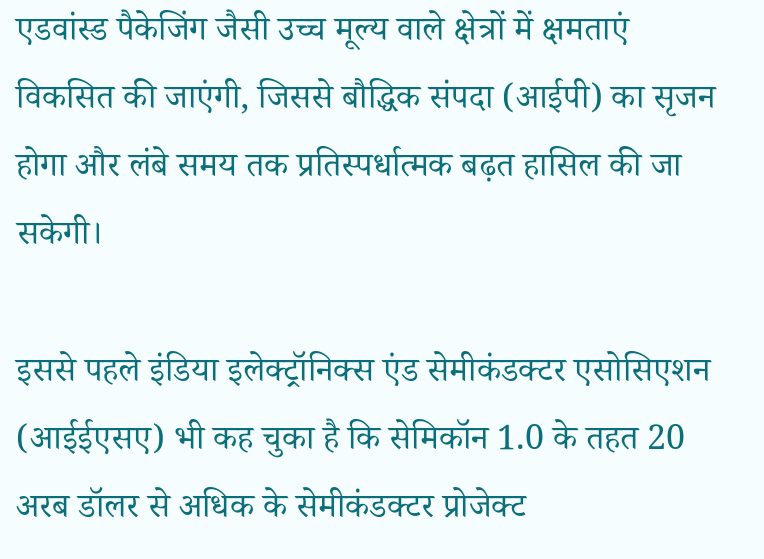एडवांस्ड पैकेजिंग जैसी उच्च मूल्य वाले क्षेत्रों में क्षमताएं विकसित की जाएंगी, जिससे बौद्धिक संपदा (आईपी) का सृजन होगा और लंबे समय तक प्रतिस्पर्धात्मक बढ़त हासिल की जा सकेगी।

इससे पहले इंडिया इलेक्ट्रॉनिक्स एंड सेमीकंडक्टर एसोसिएशन (आईईएसए) भी कह चुका है कि सेमिकॉन 1.0 के तहत 20 अरब डॉलर से अधिक के सेमीकंडक्टर प्रोजेक्ट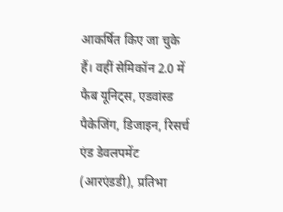आकर्षित किए जा चुके हैं। वहीं सेमिकॉन 2.0 में फैब यूनिट्स, एडवांस्ड पैकेजिंग, डिजाइन, रिसर्च एंड डेवलपमेंट (आरएंडडी), प्रतिभा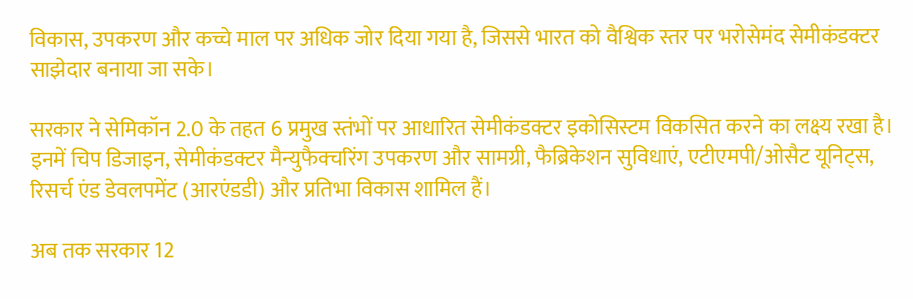विकास, उपकरण और कच्चे माल पर अधिक जोर दिया गया है, जिससे भारत को वैश्विक स्तर पर भरोसेमंद सेमीकंडक्टर साझेदार बनाया जा सके।

सरकार ने सेमिकॉन 2.0 के तहत 6 प्रमुख स्तंभों पर आधारित सेमीकंडक्टर इकोसिस्टम विकसित करने का लक्ष्य रखा है। इनमें चिप डिजाइन, सेमीकंडक्टर मैन्युफैक्चरिंग उपकरण और सामग्री, फैब्रिकेशन सुविधाएं, एटीएमपी/ओसैट यूनिट्स, रिसर्च एंड डेवलपमेंट (आरएंडडी) और प्रतिभा विकास शामिल हैं।

अब तक सरकार 12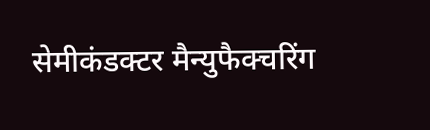सेमीकंडक्टर मैन्युफैक्चरिंग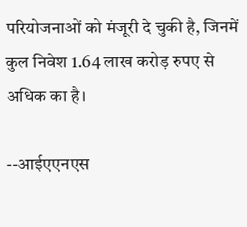परियोजनाओं को मंजूरी दे चुकी है, जिनमें कुल निवेश 1.64 लाख करोड़ रुपए से अधिक का है।

--आईएएनएस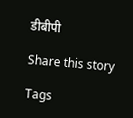डीबीपी

Share this story

Tags